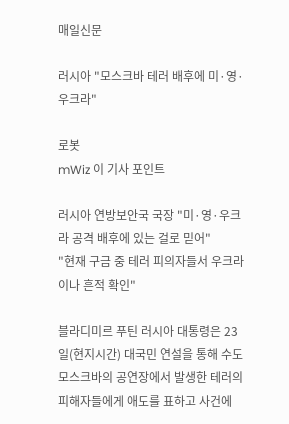매일신문

러시아 "모스크바 테러 배후에 미·영·우크라"

로봇
mWiz 이 기사 포인트

러시아 연방보안국 국장 "미·영·우크라 공격 배후에 있는 걸로 믿어"
"현재 구금 중 테러 피의자들서 우크라이나 흔적 확인"

블라디미르 푸틴 러시아 대통령은 23일(현지시간) 대국민 연설을 통해 수도 모스크바의 공연장에서 발생한 테러의 피해자들에게 애도를 표하고 사건에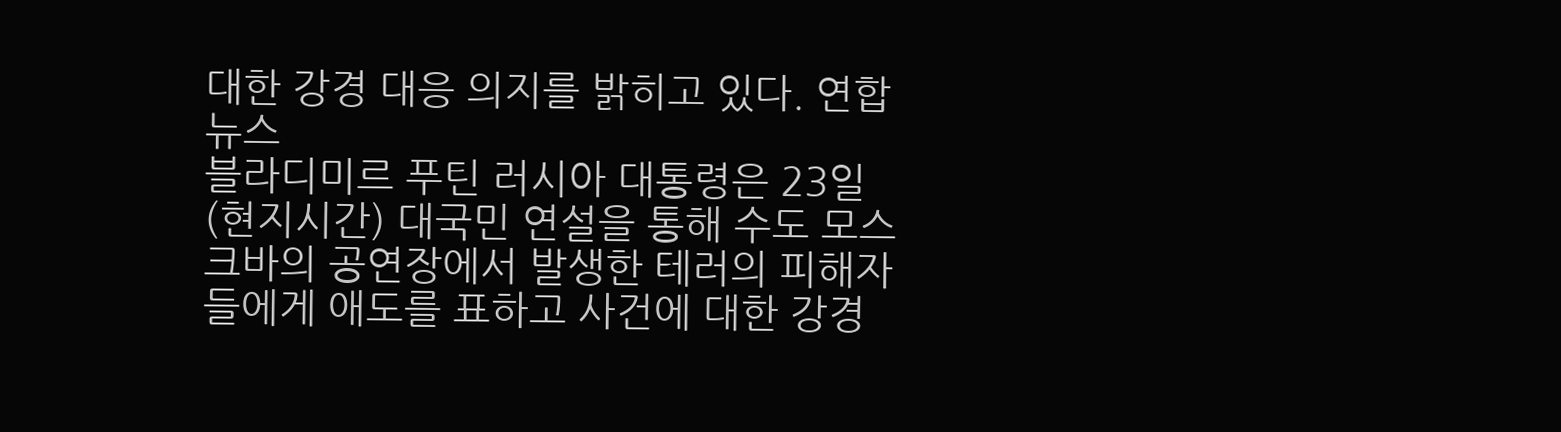대한 강경 대응 의지를 밝히고 있다. 연합뉴스
블라디미르 푸틴 러시아 대통령은 23일(현지시간) 대국민 연설을 통해 수도 모스크바의 공연장에서 발생한 테러의 피해자들에게 애도를 표하고 사건에 대한 강경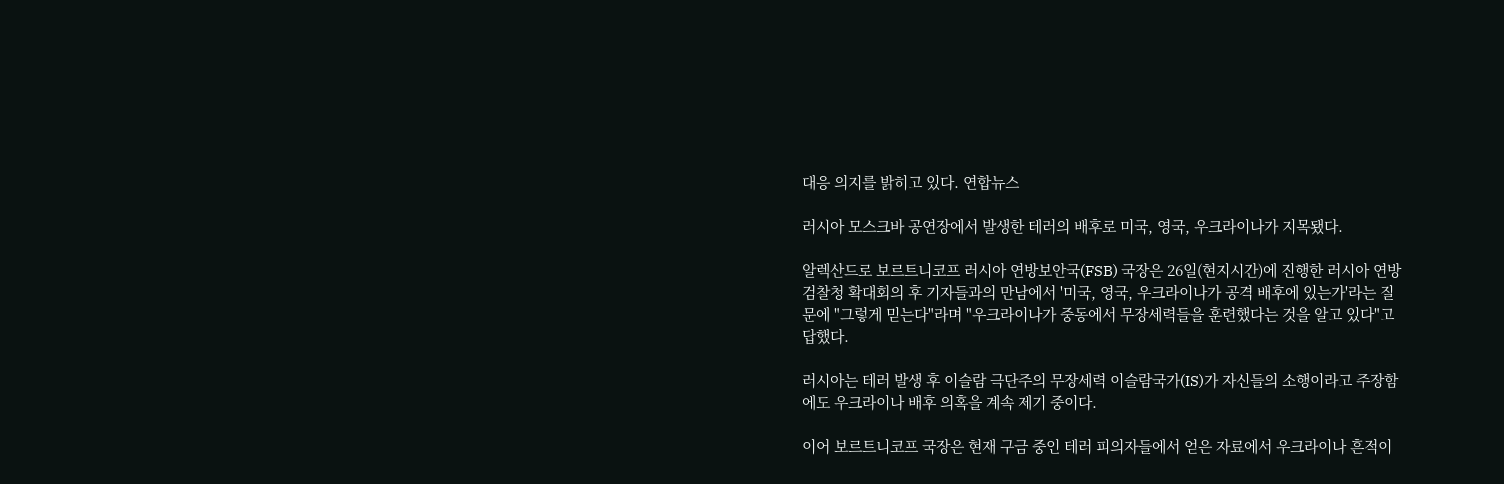대응 의지를 밝히고 있다. 연합뉴스

러시아 모스크바 공연장에서 발생한 테러의 배후로 미국, 영국, 우크라이나가 지목됐다.

알렉산드로 보르트니코프 러시아 연방보안국(FSB) 국장은 26일(현지시간)에 진행한 러시아 연방 검찰청 확대회의 후 기자들과의 만남에서 '미국, 영국, 우크라이나가 공격 배후에 있는가'라는 질문에 "그렇게 믿는다"라며 "우크라이나가 중동에서 무장세력들을 훈련했다는 것을 알고 있다"고 답했다.

러시아는 테러 발생 후 이슬람 극단주의 무장세력 이슬람국가(IS)가 자신들의 소행이라고 주장함에도 우크라이나 배후 의혹을 계속 제기 중이다.

이어 보르트니코프 국장은 현재 구금 중인 테러 피의자들에서 얻은 자료에서 우크라이나 흔적이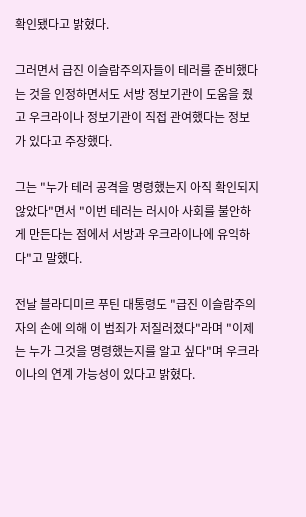확인됐다고 밝혔다.

그러면서 급진 이슬람주의자들이 테러를 준비했다는 것을 인정하면서도 서방 정보기관이 도움을 줬고 우크라이나 정보기관이 직접 관여했다는 정보가 있다고 주장했다.

그는 "누가 테러 공격을 명령했는지 아직 확인되지 않았다"면서 "이번 테러는 러시아 사회를 불안하게 만든다는 점에서 서방과 우크라이나에 유익하다"고 말했다.

전날 블라디미르 푸틴 대통령도 "급진 이슬람주의자의 손에 의해 이 범죄가 저질러졌다"라며 "이제는 누가 그것을 명령했는지를 알고 싶다"며 우크라이나의 연계 가능성이 있다고 밝혔다.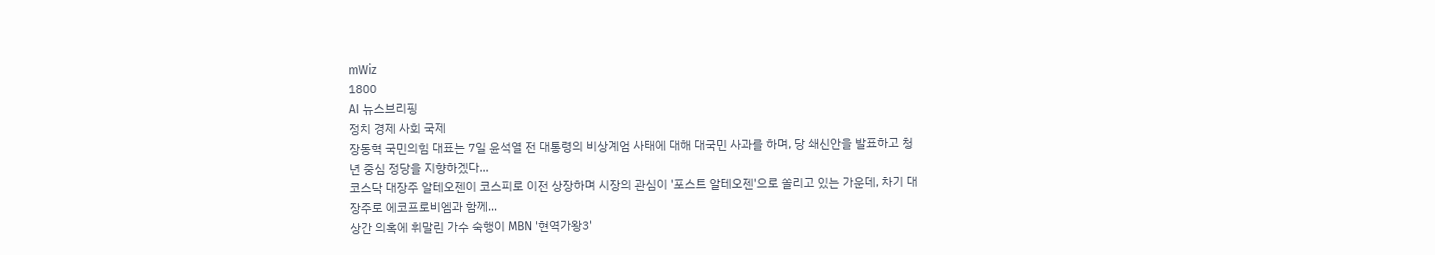mWiz
1800
AI 뉴스브리핑
정치 경제 사회 국제
장동혁 국민의힘 대표는 7일 윤석열 전 대통령의 비상계엄 사태에 대해 대국민 사과를 하며, 당 쇄신안을 발표하고 청년 중심 정당을 지향하겠다...
코스닥 대장주 알테오젠이 코스피로 이전 상장하며 시장의 관심이 '포스트 알테오젠'으로 쏠리고 있는 가운데, 차기 대장주로 에코프로비엠과 함께...
상간 의혹에 휘말린 가수 숙행이 MBN '현역가왕3'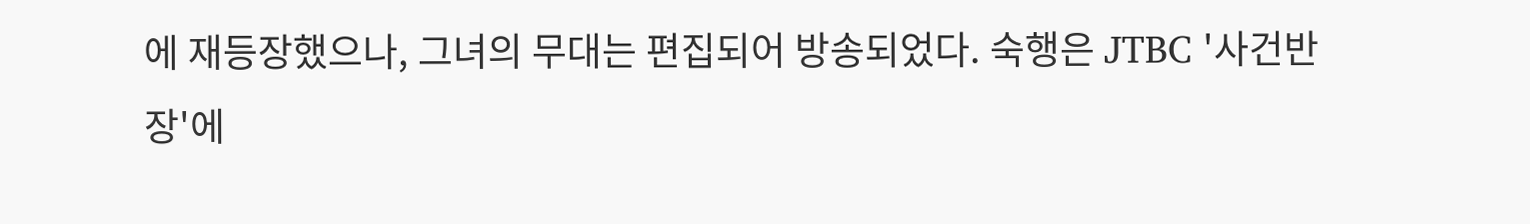에 재등장했으나, 그녀의 무대는 편집되어 방송되었다. 숙행은 JTBC '사건반장'에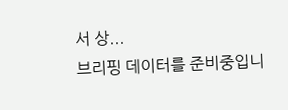서 상...
브리핑 데이터를 준비중입니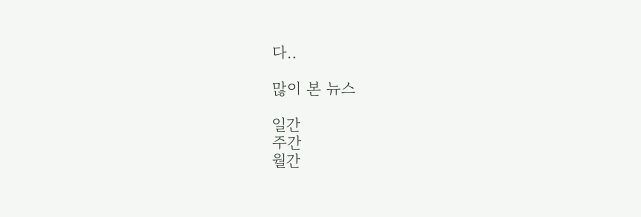다..

많이 본 뉴스

일간
주간
월간